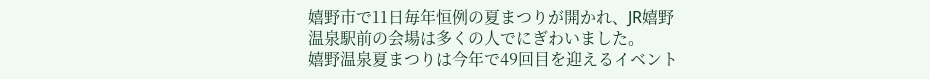嬉野市で11日毎年恒例の夏まつりが開かれ、JR嬉野温泉駅前の会場は多くの人でにぎわいました。
嬉野温泉夏まつりは今年で49回目を迎えるイベント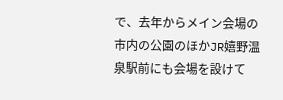で、去年からメイン会場の市内の公園のほかJR嬉野温泉駅前にも会場を設けて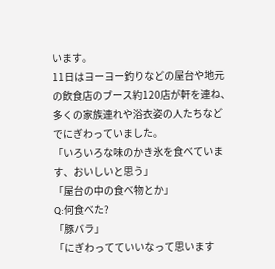います。
11日はヨーヨー釣りなどの屋台や地元の飲食店のブース約120店が軒を連ね、多くの家族連れや浴衣姿の人たちなどでにぎわっていました。
「いろいろな味のかき氷を食べています、おいしいと思う」
「屋台の中の食べ物とか」
Q:何食べた?
「豚バラ」
「にぎわってていいなって思います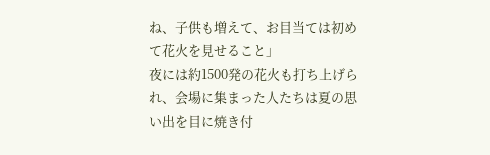ね、子供も増えて、お目当ては初めて花火を見せること」
夜には約1500発の花火も打ち上げられ、会場に集まった人たちは夏の思い出を目に焼き付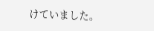けていました。